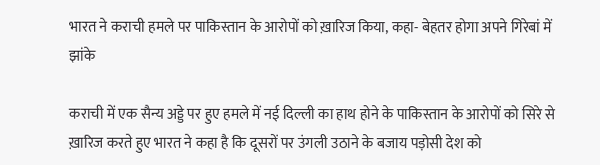भारत ने कराची हमले पर पाकिस्तान के आरोपों को ख़ारिज किया, कहा- बेहतर होगा अपने गिरेबां में झांके

कराची में एक सैन्य अड्डे पर हुए हमले में नई दिल्ली का हाथ होने के पाकिस्तान के आरोपों को सिरे से ख़ारिज करते हुए भारत ने कहा है कि दूसरों पर उंगली उठाने के बजाय पड़ोसी देश को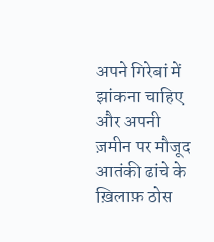अपने गिरेबां में झांकना चाहिए और अपनी ज़मीन पर मौजूद आतंकी ढांचे के ख़िलाफ़ ठोस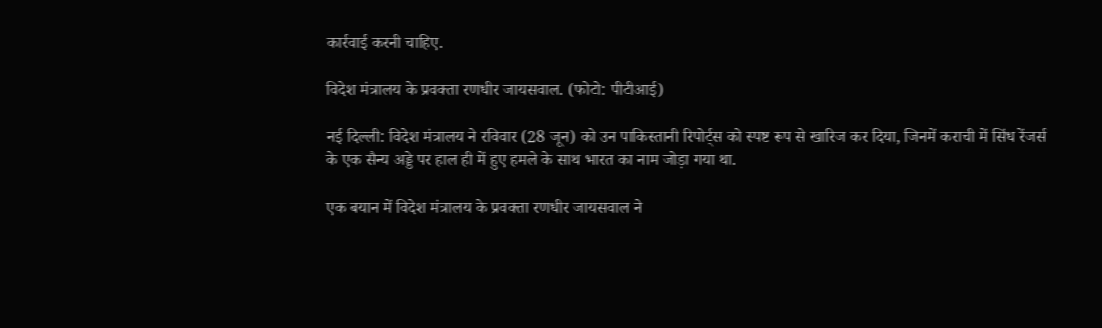कार्रवाई करनी चाहिए.

विदेश मंत्रालय के प्रवक्ता रणधीर जायसवाल. (फोटो: पीटीआई)

नई दिल्ली: विदेश मंत्रालय ने रविवार (28 जून) को उन पाकिस्तानी रिपोर्ट्स को स्पष्ट रूप से खारिज कर दिया, जिनमें कराची में सिंध रेंजर्स के एक सैन्य अड्डे पर हाल ही में हुए हमले के साथ भारत का नाम जोड़ा गया था.

एक बयान में विदेश मंत्रालय के प्रवक्ता रणधीर जायसवाल ने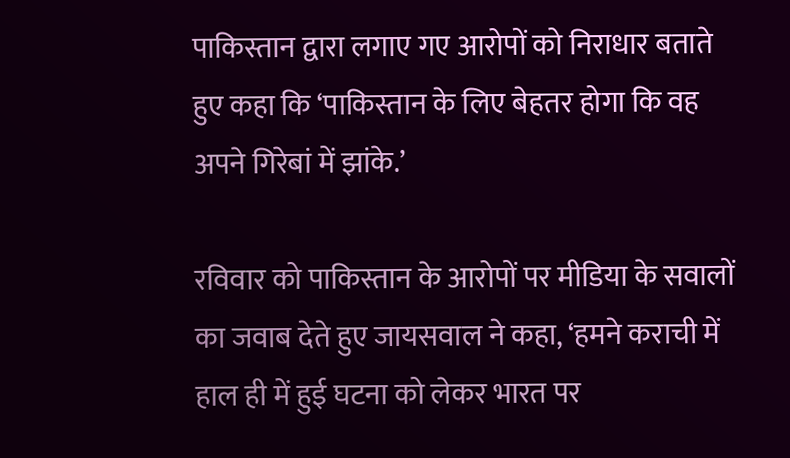पाकिस्तान द्वारा लगाए गए आरोपों को निराधार बताते हुए कहा कि ‘पाकिस्तान के लिए बेहतर होगा कि वह अपने गिरेबां में झांके.’

रविवार को पाकिस्तान के आरोपों पर मीडिया के सवालों का जवाब देते हुए जायसवाल ने कहा, ‘हमने कराची में हाल ही में हुई घटना को लेकर भारत पर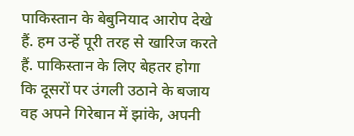पाकिस्तान के बेबुनियाद आरोप देखे हैं. हम उन्हें पूरी तरह से खारिज करते हैं. पाकिस्तान के लिए बेहतर होगा कि दूसरों पर उंगली उठाने के बजाय वह अपने गिरेबान में झांके, अपनी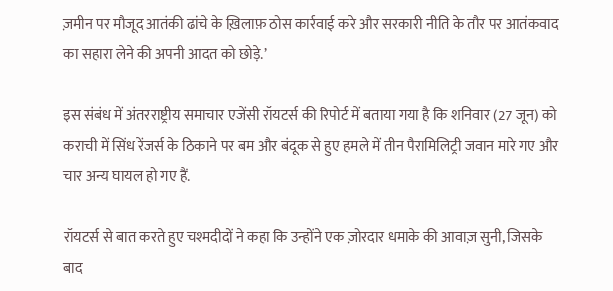ज़मीन पर मौजूद आतंकी ढांचे के ख़िलाफ़ ठोस कार्रवाई करे और सरकारी नीति के तौर पर आतंकवाद का सहारा लेने की अपनी आदत को छोड़े.’

इस संबंध में अंतरराष्ट्रीय समाचार एजेंसी रॉयटर्स की रिपोर्ट में बताया गया है कि शनिवार (27 जून) को कराची में सिंध रेंजर्स के ठिकाने पर बम और बंदूक से हुए हमले में तीन पैरामिलिट्री जवान मारे गए और चार अन्य घायल हो गए हैं.

रॉयटर्स से बात करते हुए चश्मदीदों ने कहा कि उन्होंने एक ज़ोरदार धमाके की आवाज़ सुनी, जिसके बाद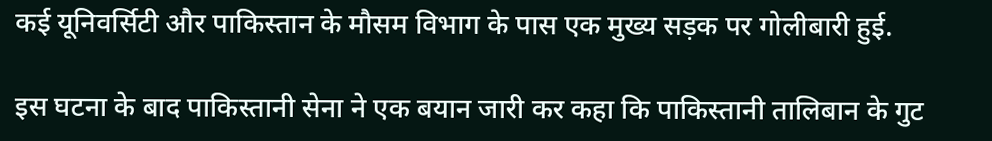कई यूनिवर्सिटी और पाकिस्तान के मौसम विभाग के पास एक मुख्य सड़क पर गोलीबारी हुई.

इस घटना के बाद पाकिस्तानी सेना ने एक बयान जारी कर कहा कि पाकिस्तानी तालिबान के गुट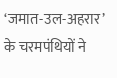‘जमात-उल-अहरार’ के चरमपंथियों ने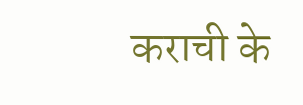कराची के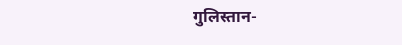गुलिस्तान-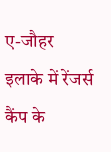ए-जौहर इलाके में रेंजर्स कैंप के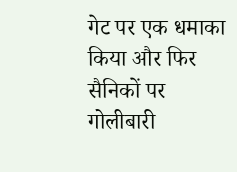गेट पर एक धमाका किया और फिर सैनिकों पर गोलीबारी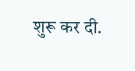शुरू कर दी.